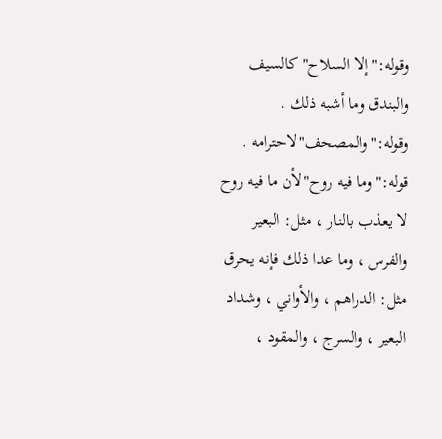وقوله:"إلا السلاح"كالسيف والبندق وما أشبه ذلك .
وقوله:"والمصحف"لاحترامه .
قوله:"وما فيه روح"لأن ما فيه روح لا يعذب بالنار ، مثل: البعير والفرس ، وما عدا ذلك فإنه يحرق مثل: الدراهم ، والأواني ، وشداد البعير ، والسرج ، والمقود ،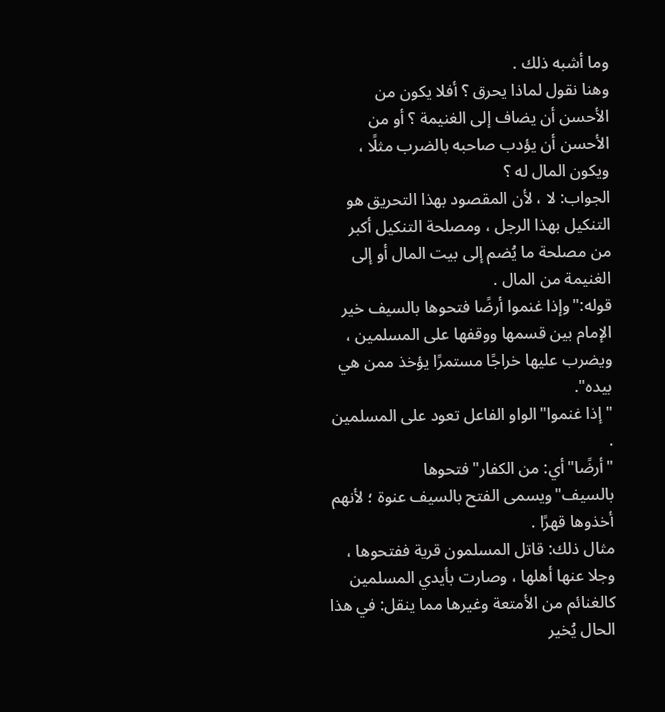وما أشبه ذلك .
وهنا نقول لماذا يحرق ؟ أفلا يكون من الأحسن أن يضاف إلى الغنيمة ؟ أو من الأحسن أن يؤدب صاحبه بالضرب مثلًا ، ويكون المال له ؟
الجواب: لا ، لأن المقصود بهذا التحريق هو التنكيل بهذا الرجل ، ومصلحة التنكيل أكبر من مصلحة ما يُضم إلى بيت المال أو إلى الغنيمة من المال .
قوله:"وإذا غنموا أرضًا فتحوها بالسيف خير الإمام بين قسمها ووقفها على المسلمين ، ويضرب عليها خراجًا مستمرًا يؤخذ ممن هي بيده".
"إذا غنموا"الواو الفاعل تعود على المسلمين .
"أرضًا"أي: من الكفار"فتحوها بالسيف"ويسمى الفتح بالسيف عنوة ؛ لأنهم أخذوها قهرًا .
مثال ذلك: قاتل المسلمون قرية ففتحوها ، وجلا عنها أهلها ، وصارت بأيدي المسلمين كالغنائم من الأمتعة وغيرها مما ينقل: في هذا الحال يُخير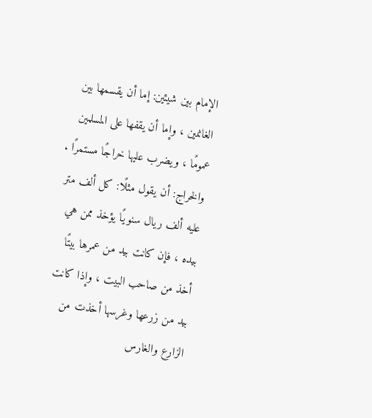الإمام بين شيئين: إما أن يقسمها بين الغانمين ، وإما أن يقفها على المسلمين عمومًا ، ويضرب عليها خراجًا مستمرًا .
والخراج: أن يقول مثلًا: كل ألف متر عليه ألف ريال سنويًا يؤخذ ممن هي بيده ، فإن كانت بيد من عمرها بيتًا أخذ من صاحب البيت ، وإذا كانت بيد من زرعها وغرسها أخذت من الزارع والغارس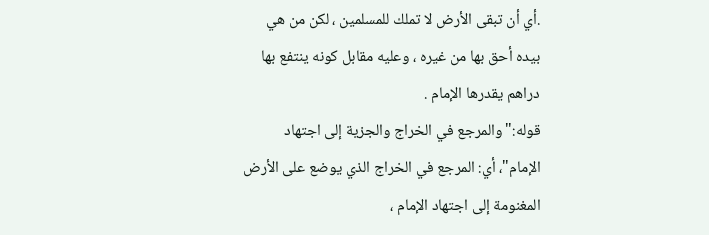.أي أن تبقى الأرض لا تملك للمسلمين ، لكن من هي بيده أحق بها من غيره ، وعليه مقابل كونه ينتفع بها دراهم يقدرها الإمام .
قوله:"والمرجع في الخراج والجزية إلى اجتهاد الإمام"، أي: المرجع في الخراج الذي يوضع على الأرض المغنومة إلى اجتهاد الإمام ،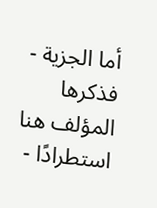أما الجزية - فذكرها المؤلف هنا استطرادًا -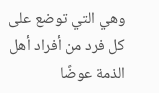وهي التي توضع على كل فرد من أفراد أهل الذمة عوضًا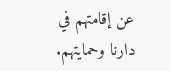عن إقامتهم في دارنا وحمايتهم.